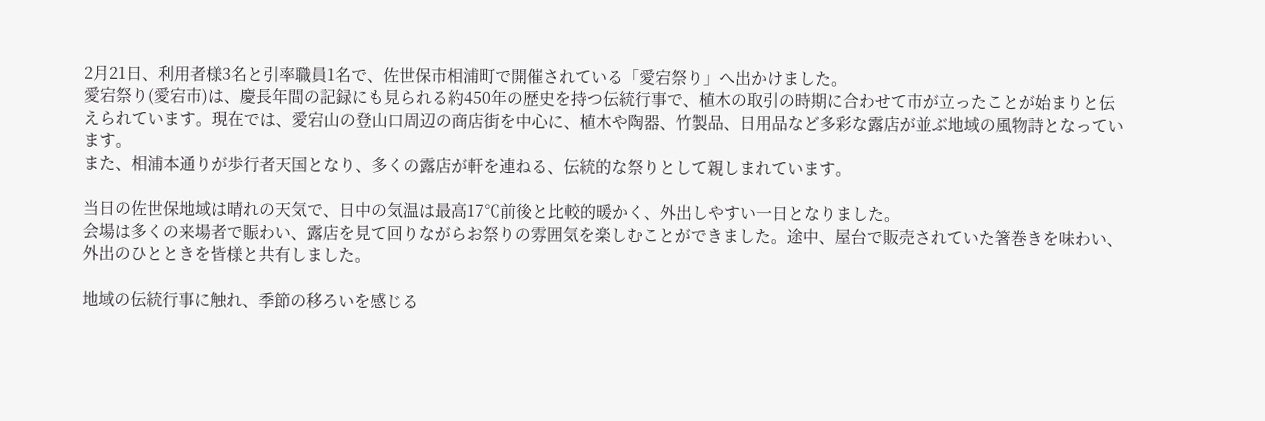2月21日、利用者様3名と引率職員1名で、佐世保市相浦町で開催されている「愛宕祭り」へ出かけました。
愛宕祭り(愛宕市)は、慶長年間の記録にも見られる約450年の歴史を持つ伝統行事で、植木の取引の時期に合わせて市が立ったことが始まりと伝えられています。現在では、愛宕山の登山口周辺の商店街を中心に、植木や陶器、竹製品、日用品など多彩な露店が並ぶ地域の風物詩となっています。
また、相浦本通りが歩行者天国となり、多くの露店が軒を連ねる、伝統的な祭りとして親しまれています。

当日の佐世保地域は晴れの天気で、日中の気温は最高17℃前後と比較的暖かく、外出しやすい一日となりました。
会場は多くの来場者で賑わい、露店を見て回りながらお祭りの雰囲気を楽しむことができました。途中、屋台で販売されていた箸巻きを味わい、外出のひとときを皆様と共有しました。

地域の伝統行事に触れ、季節の移ろいを感じる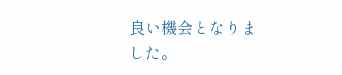良い機会となりました。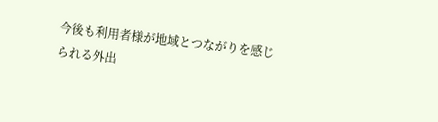今後も利用者様が地域とつながりを感じられる外出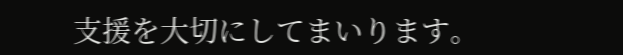支援を大切にしてまいります。